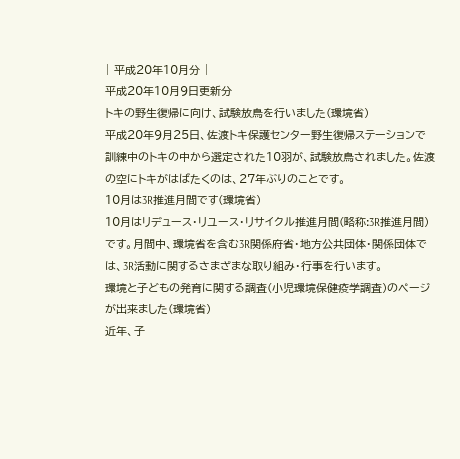| 平成20年10月分 |
平成20年10月9日更新分
トキの野生復帰に向け、試験放鳥を行いました(環境省)
平成20年9月25日、佐渡トキ保護センター野生復帰ステーションで訓練中のトキの中から選定された10羽が、試験放鳥されました。佐渡の空にトキがはばたくのは、27年ぶりのことです。
10月は3R推進月間です(環境省)
10月はリデュース・リユース・リサイクル推進月間(略称:3R推進月間)です。月間中、環境省を含む3R関係府省・地方公共団体・関係団体では、3R活動に関するさまざまな取り組み・行事を行います。
環境と子どもの発育に関する調査(小児環境保健疫学調査)のページが出来ました(環境省)
近年、子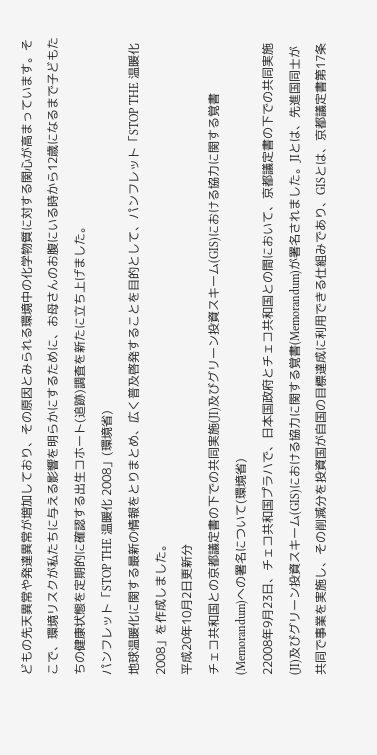どもの先天異常や発達異常が増加しており、その原因とみられる環境中の化学物質に対する関心が高まっています。そこで、環境リスクが私たちに与える影響を明らかにするために、お母さんのお腹にいる時から12歳になるまで子どもたちの健康状態を定期的に確認する出生コホート(追跡)調査を新たに立ち上げました。
パンフレット「STOP THE 温暖化 2008」(環境省)
地球温暖化に関する最新の情報をとりまとめ、広く普及啓発することを目的として、パンフレット「STOP THE 温暖化2008」を作成しました。
平成20年10月2日更新分
チェコ共和国との京都議定書の下での共同実施(JI)及びグリーン投資スキーム(GIS)における協力に関する覚書(Memorandum)への署名について(環境省)
22008年9月23日、チェコ共和国プラハで、日本国政府とチェコ共和国との間において、京都議定書の下での共同実施(JI)及びグリーン投資スキーム(GIS)における協力に関する覚書(Memorandum)が署名されました。JIとは、先進国同士が共同で事業を実施し、その削減分を投資国が自国の目標達成に利用できる仕組みであり、GISとは、京都議定書第17条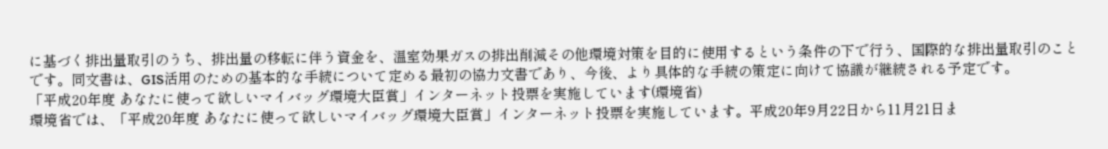に基づく排出量取引のうち、排出量の移転に伴う資金を、温室効果ガスの排出削減その他環境対策を目的に使用するという条件の下で行う、国際的な排出量取引のことです。同文書は、GIS活用のための基本的な手続について定める最初の協力文書であり、今後、より具体的な手続の策定に向けて協議が継続される予定です。
「平成20年度 あなたに使って欲しいマイバッグ環境大臣賞」インターネット投票を実施しています(環境省)
環境省では、「平成20年度 あなたに使って欲しいマイバッグ環境大臣賞」インターネット投票を実施しています。平成20年9月22日から11月21日ま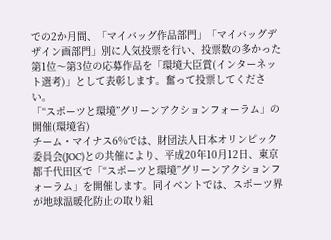での2か月間、「マイバッグ作品部門」「マイバッグデザイン画部門」別に人気投票を行い、投票数の多かった第1位〜第3位の応募作品を「環境大臣賞(インターネット選考)」として表彰します。奮って投票してください。
「“スポーツと環境”グリーンアクションフォーラム」の開催(環境省)
チーム・マイナス6%では、財団法人日本オリンピック委員会(JOC)との共催により、平成20年10月12日、東京都千代田区で「“スポーツと環境”グリーンアクションフォーラム」を開催します。同イベントでは、スポーツ界が地球温暖化防止の取り組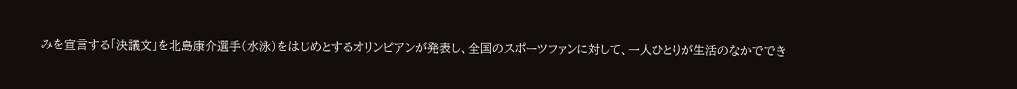みを宣言する「決議文」を北島康介選手(水泳)をはじめとするオリンピアンが発表し、全国のスポーツファンに対して、一人ひとりが生活のなかででき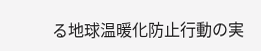る地球温暖化防止行動の実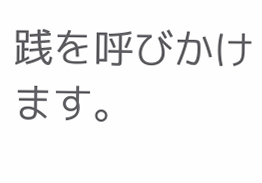践を呼びかけます。